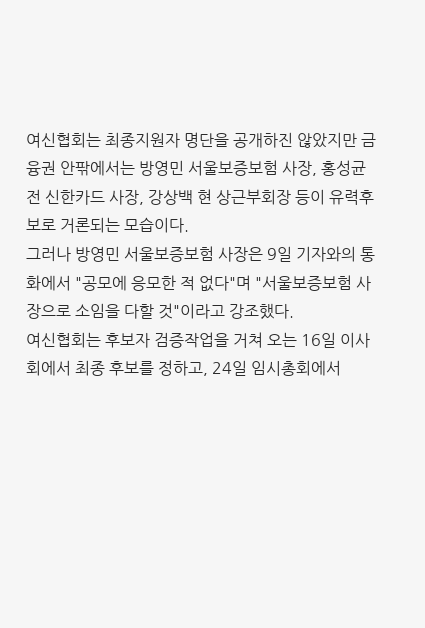여신협회는 최종지원자 명단을 공개하진 않았지만 금융권 안팎에서는 방영민 서울보증보험 사장, 홍성균 전 신한카드 사장, 강상백 현 상근부회장 등이 유력후보로 거론되는 모습이다.
그러나 방영민 서울보증보험 사장은 9일 기자와의 통화에서 "공모에 응모한 적 없다"며 "서울보증보험 사장으로 소임을 다할 것"이라고 강조했다.
여신협회는 후보자 검증작업을 거쳐 오는 16일 이사회에서 최종 후보를 정하고, 24일 임시총회에서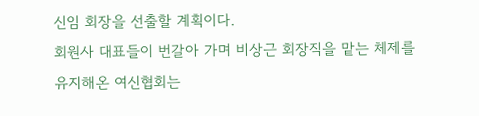신임 회장을 선출할 계획이다.
회원사 대표들이 번갈아 가며 비상근 회장직을 맡는 체제를 유지해온 여신협회는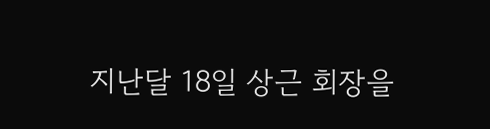지난달 18일 상근 회장을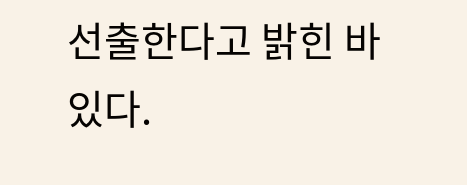선출한다고 밝힌 바 있다.